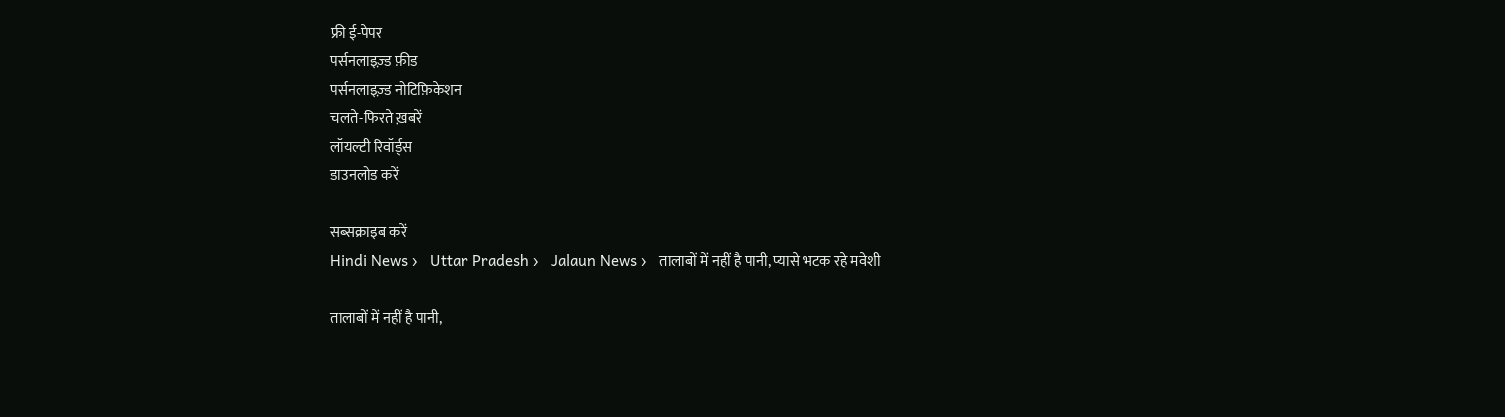फ्री ई-पेपर
पर्सनलाइज़्ड फ़ीड
पर्सनलाइज़्ड नोटिफ़िकेशन
चलते-फिरते ख़बरें
लॉयल्टी रिवॉर्ड्स
डाउनलोड करें

सब्सक्राइब करें
Hindi News ›   Uttar Pradesh ›   Jalaun News ›   तालाबों में नहीं है पानी, प्यासे भटक रहे मवेशी

तालाबों में नहीं है पानी,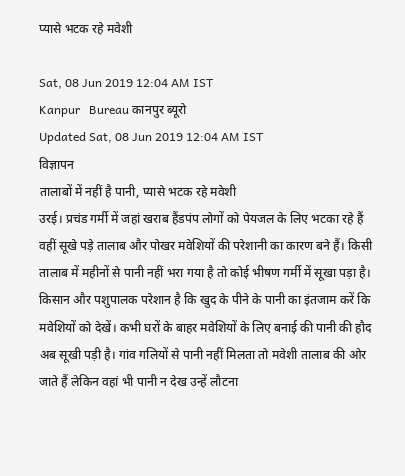प्यासे भटक रहे मवेशी

Sat, 08 Jun 2019 12:04 AM IST
Kanpur   Bureau कानपुर ब्यूरो
Updated Sat, 08 Jun 2019 12:04 AM IST
विज्ञापन
तालाबों में नहीं है पानी, प्यासे भटक रहे मवेशी
उरई। प्रचंड गर्मी में जहां खराब हैंडपंप लोगों को पेयजल के लिए भटका रहे हैं वहीं सूखे पड़े तालाब और पोखर मवेशियों की परेशानी का कारण बने हैं। किसी तालाब में महीनों से पानी नहीं भरा गया है तो कोई भीषण गर्मी में सूखा पड़ा है। किसान और पशुपालक परेशान है कि खुद के पीने के पानी का इंतजाम करें कि मवेशियों को देखें। कभी घरों के बाहर मवेशियों के लिए बनाई की पानी की हौद अब सूखी पड़ी है। गांव गलियों से पानी नहीं मिलता तो मवेशी तालाब की ओर जाते हैं लेकिन वहां भी पानी न देख उन्हें लौटना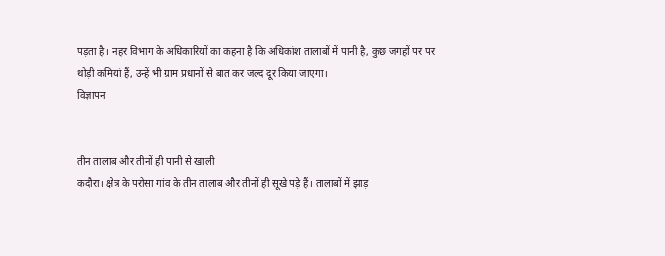पड़ता है। नहर विभाग के अधिकारियों का कहना है कि अधिकांश तालाबों में पानी है, कुछ जगहों पर पर थोड़ी कमियां हैं, उन्हें भी ग्राम प्रधानों से बात कर जल्द दूर किया जाएगा।
विज्ञापन


तीन तालाब और तीनों ही पानी से खाली
कदौरा। क्षेत्र के परोसा गांव के तीन तालाब और तीनों ही सूखे पड़े हैं। तालाबों में झाड़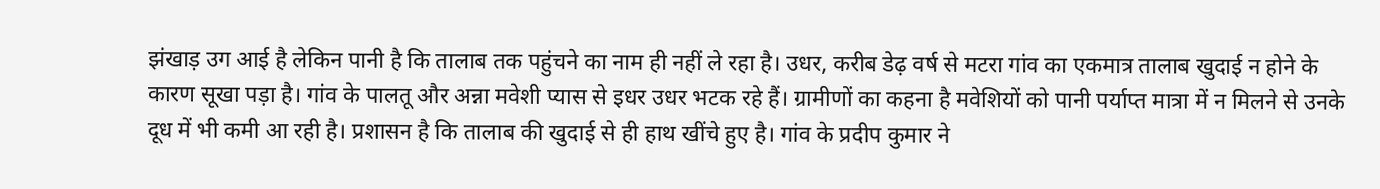झंखाड़ उग आई है लेकिन पानी है कि तालाब तक पहुंचने का नाम ही नहीं ले रहा है। उधर, करीब डेढ़ वर्ष से मटरा गांव का एकमात्र तालाब खुदाई न होने के कारण सूखा पड़ा है। गांव के पालतू और अन्ना मवेशी प्यास से इधर उधर भटक रहे हैं। ग्रामीणों का कहना है मवेशियों को पानी पर्याप्त मात्रा में न मिलने से उनके दूध में भी कमी आ रही है। प्रशासन है कि तालाब की खुदाई से ही हाथ खींचे हुए है। गांव के प्रदीप कुमार ने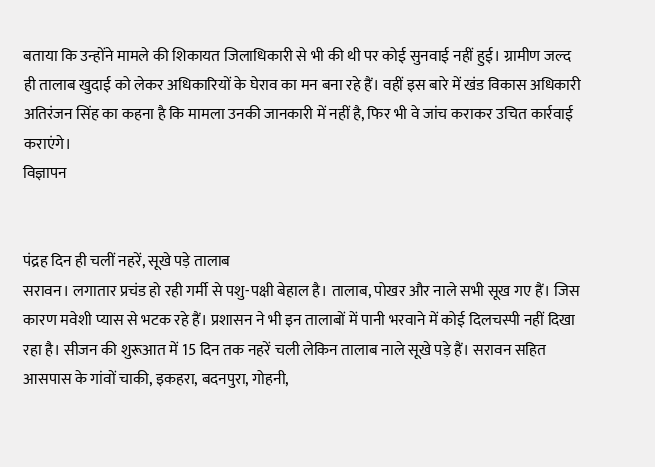बताया कि उन्होंने मामले की शिकायत जिलाधिकारी से भी की थी पर कोई सुनवाई नहीं हुई। ग्रामीण जल्द ही तालाब खुदाई को लेकर अधिकारियों के घेराव का मन बना रहे हैं। वहीं इस बारे में खंड विकास अधिकारी अतिरंजन सिंह का कहना है कि मामला उनकी जानकारी में नहीं है, फिर भी वे जांच कराकर उचित कार्रवाई कराएंगे।
विज्ञापन


पंद्रह दिन ही चलीं नहरें, सूखे पड़े तालाब
सरावन। लगातार प्रचंड हो रही गर्मी से पशु-पक्षी बेहाल है। तालाब, पोखर और नाले सभी सूख गए हैं। जिस कारण मवेशी प्यास से भटक रहे हैं। प्रशासन ने भी इन तालाबों में पानी भरवाने में कोई दिलचस्पी नहीं दिखा रहा है। सीजन की शुरूआत में 15 दिन तक नहरें चली लेकिन तालाब नाले सूखे पड़े हैं। सरावन सहित आसपास के गांवों चाकी, इकहरा, बदनपुरा, गोहनी,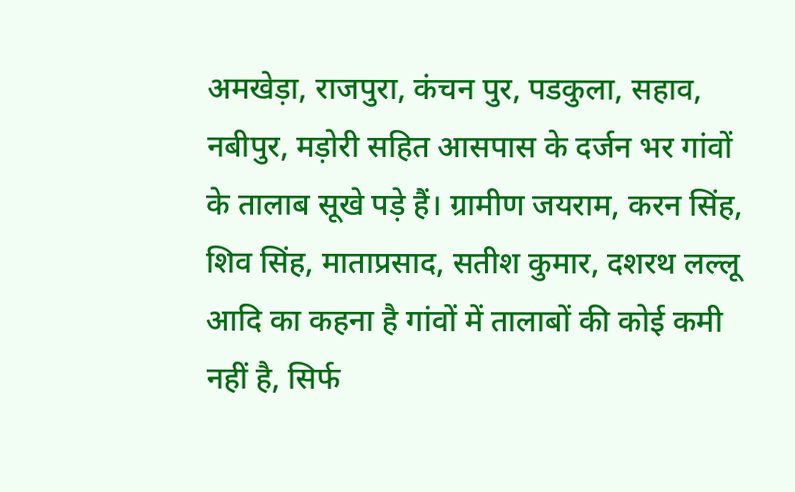अमखेड़ा, राजपुरा, कंचन पुर, पडकुला, सहाव, नबीपुर, मड़ोरी सहित आसपास के दर्जन भर गांवों के तालाब सूखे पड़े हैं। ग्रामीण जयराम, करन सिंह, शिव सिंह, माताप्रसाद, सतीश कुमार, दशरथ लल्लू आदि का कहना है गांवों में तालाबों की कोई कमी नहीं है, सिर्फ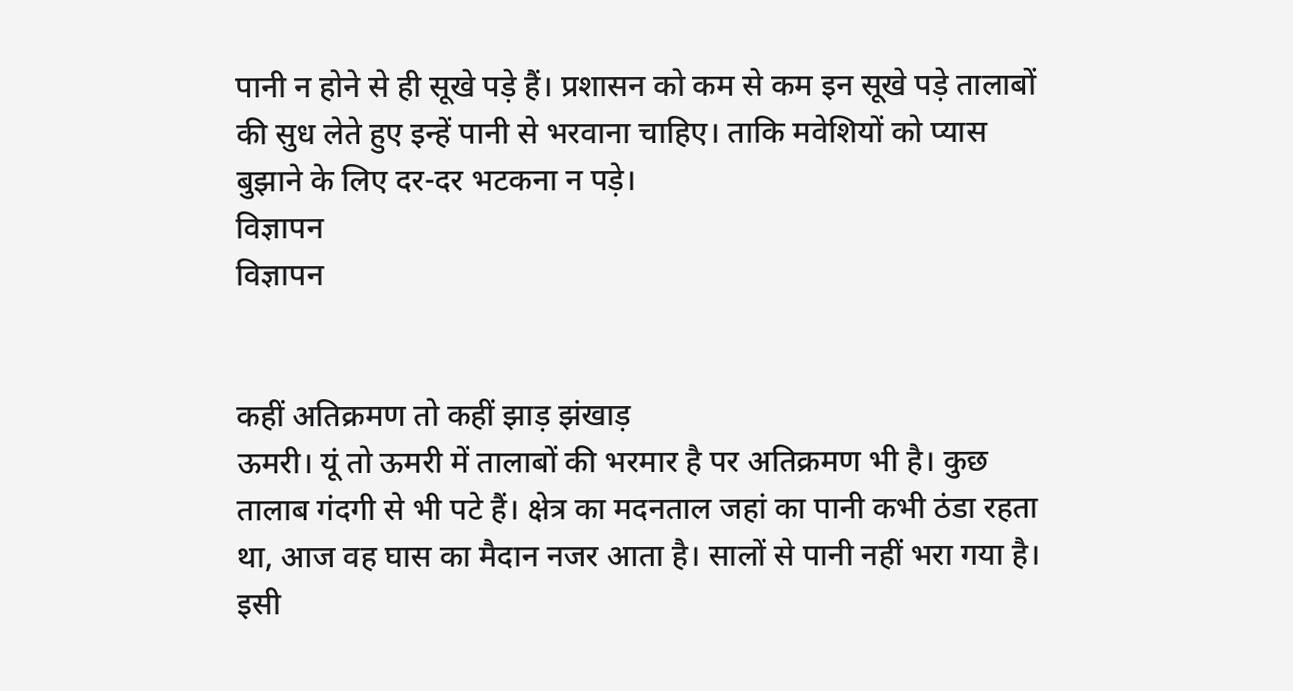पानी न होने से ही सूखे पड़े हैं। प्रशासन को कम से कम इन सूखे पड़े तालाबों की सुध लेते हुए इन्हें पानी से भरवाना चाहिए। ताकि मवेशियों को प्यास बुझाने के लिए दर-दर भटकना न पड़े।
विज्ञापन
विज्ञापन


कहीं अतिक्रमण तो कहीं झाड़ झंखाड़
ऊमरी। यूं तो ऊमरी में तालाबों की भरमार है पर अतिक्रमण भी है। कुछ तालाब गंदगी से भी पटे हैं। क्षेत्र का मदनताल जहां का पानी कभी ठंडा रहता था, आज वह घास का मैदान नजर आता है। सालों से पानी नहीं भरा गया है। इसी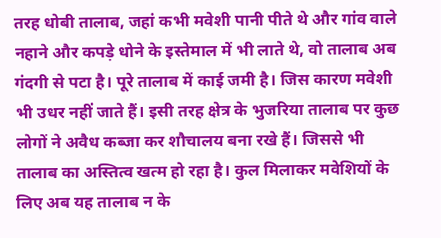तरह धोबी तालाब, जहां कभी मवेशी पानी पीते थे और गांव वाले नहाने और कपड़े धोने के इस्तेमाल में भी लाते थे, वो तालाब अब गंदगी से पटा है। पूरे तालाब में काई जमी है। जिस कारण मवेशी भी उधर नहीं जाते हैं। इसी तरह क्षेत्र के भुजरिया तालाब पर कुछ लोगों ने अवैध कब्जा कर शौचालय बना रखे हैं। जिससे भी तालाब का अस्तित्व खत्म हो रहा है। कुल मिलाकर मवेशियों के लिए अब यह तालाब न के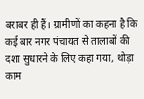बराबर ही हैं। ग्रामीणों का कहना है कि कई बार नगर पंचायत से तालाबों की दशा सुधारने के लिए कहा गया, थोड़ा काम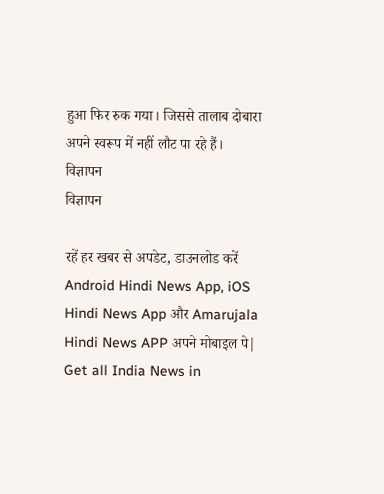हुआ फिर रुक गया। जिससे तालाब दोबारा अपने स्वरूप में नहीं लौट पा रहे हैं।
विज्ञापन
विज्ञापन

रहें हर खबर से अपडेट, डाउनलोड करें Android Hindi News App, iOS Hindi News App और Amarujala Hindi News APP अपने मोबाइल पे|
Get all India News in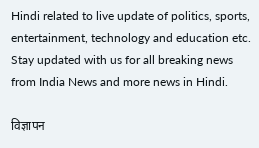Hindi related to live update of politics, sports, entertainment, technology and education etc. Stay updated with us for all breaking news from India News and more news in Hindi.

विज्ञापन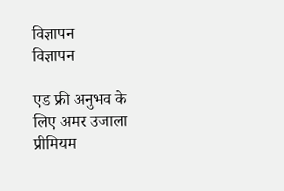विज्ञापन
विज्ञापन

एड फ्री अनुभव के लिए अमर उजाला प्रीमियम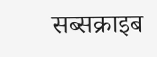सब्सक्राइब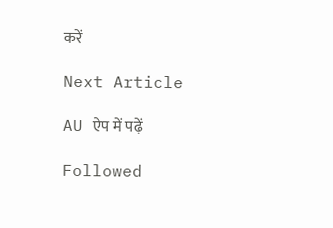करें

Next Article

AU ऐप में पढ़ें

Followed